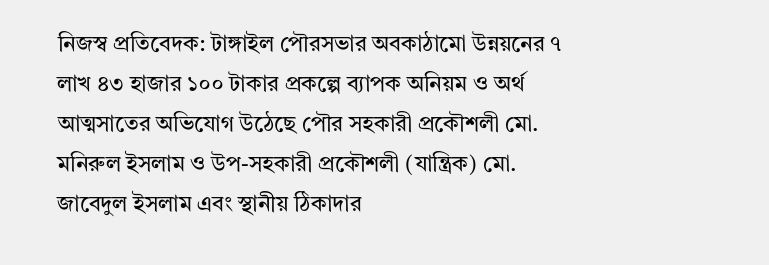নিজস্ব প্রতিবেদক: টাঙ্গাইল পৌরসভার অবকাঠামো উন্নয়নের ৭ লাখ ৪৩ হাজার ১০০ টাকার প্রকল্পে ব্যাপক অনিয়ম ও অর্থ আত্মসাতের অভিযোগ উঠেছে পৌর সহকারী প্রকৌশলী মো. মনিরুল ইসলাম ও উপ-সহকারী প্রকৌশলী (যান্ত্রিক) মো. জাবেদুল ইসলাম এবং স্থানীয় ঠিকাদার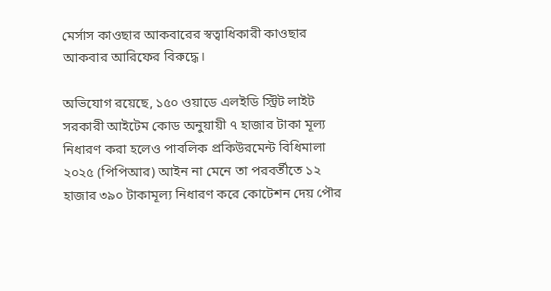মের্সাস কাওছার আকবারের স্বত্বাধিকারী কাওছার আকবার আরিফের বিরুদ্ধে।

অভিযোগ রয়েছে, ১৫০ ওয়াডে এলইডি স্ট্রিট লাইট সরকারী আইটেম কোড অনুয়ায়ী ৭ হাজার টাকা মূল্য নিধারণ করা হলেও পাবলিক প্রকিউরমেন্ট বিধিমালা ২০২৫ (পিপিআর) আইন না মেনে তা পরবর্তীতে ১২ হাজার ৩৯০ টাকামূল্য নিধারণ করে কোটেশন দেয় পৌর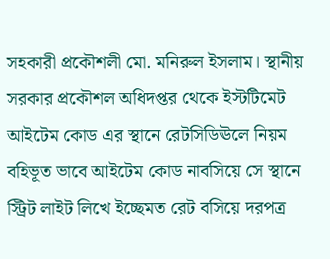সহকারী প্রকৌশলী মো. মনিরুল ইসলাম। স্থানীয় সরকার প্রকৌশল অধিদপ্তর থেকে ইস্টটিমেট আইটেম কোড এর স্থানে রেটসিডিঊলে নিয়ম বহিভূত ভাবে আইটেম কোড নাবসিয়ে সে স্থানে স্ট্রিট লাইট লিখে ইচ্ছেমত রেট বসিয়ে দরপত্র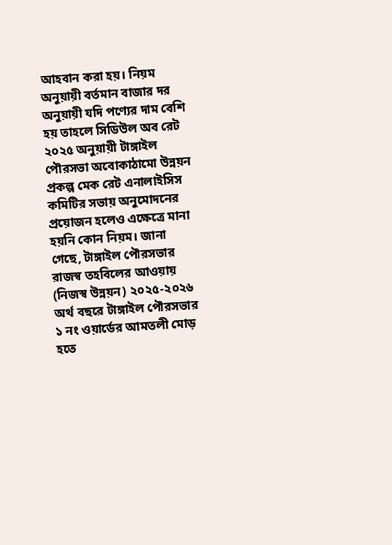আহবান করা হয়। নিয়ম অনুয়ায়ী বর্তমান বাজার দর অনুয়ায়ী যদি পণ্যের দাম বেশি হয় তাহলে সিডিউল অব রেট ২০২৫ অনুয়ায়ী টাঙ্গাইল পৌরসভা অবোকাঠামো উন্নয়ন প্রকল্প মেক রেট এনালাইসিস কমিটির সভায় অনুমোদনের প্রয়োজন হলেও এক্ষেত্রে মানা হয়নি কোন নিয়ম। জানা গেছে, টাঙ্গাইল পৌরসভার রাজস্ব তহবিলের আওয়ায় (নিজস্ব উন্নয়ন) ২০২৫-২০২৬ অর্থ বছরে টাঙ্গাইল পৌরসভার ১ নং ওয়ার্ডের আমতলী মোড় হতে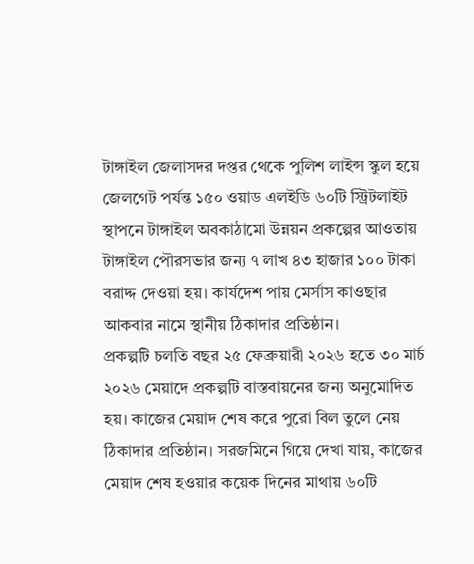টাঙ্গাইল জেলাসদর দপ্তর থেকে পুলিশ লাইন্স স্কুল হয়ে জেলগেট পর্যন্ত ১৫০ ওয়াড এলইডি ৬০টি স্ট্রিটলাইট স্থাপনে টাঙ্গাইল অবকাঠামো উন্নয়ন প্রকল্পের আওতায় টাঙ্গাইল পৌরসভার জন্য ৭ লাখ ৪৩ হাজার ১০০ টাকা বরাদ্দ দেওয়া হয়। কার্যদেশ পায় মের্সাস কাওছার আকবার নামে স্থানীয় ঠিকাদার প্রতিষ্ঠান।
প্রকল্পটি চলতি বছর ২৫ ফেব্রুয়ারী ২০২৬ হতে ৩০ মার্চ ২০২৬ মেয়াদে প্রকল্পটি বাস্তবায়নের জন্য অনুমোদিত হয়। কাজের মেয়াদ শেষ করে পুরো বিল তুলে নেয় ঠিকাদার প্রতিষ্ঠান। সরজমিনে গিয়ে দেখা যায়, কাজের মেয়াদ শেষ হওয়ার কয়েক দিনের মাথায় ৬০টি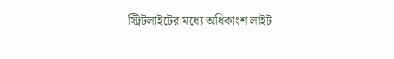স্ট্রিটলাইটের মধ্যে অধিকাংশ লাইট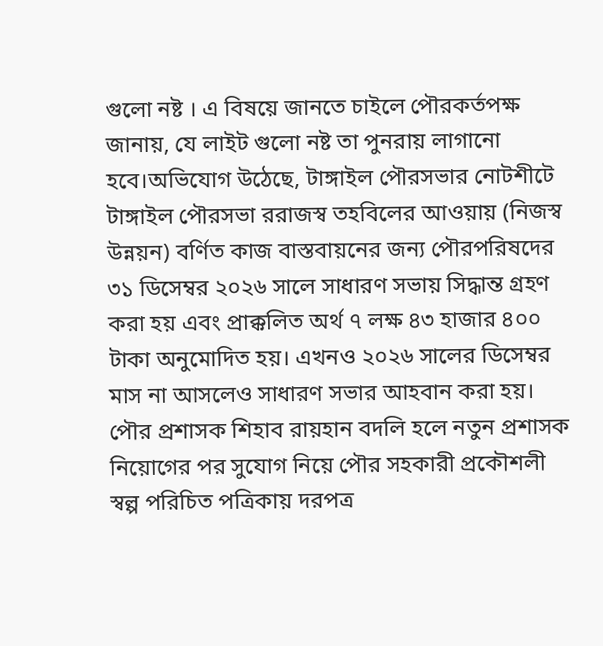গুলো নষ্ট । এ বিষয়ে জানতে চাইলে পৌরকর্তপক্ষ জানায়, যে লাইট গুলো নষ্ট তা পুনরায় লাগানো হবে।অভিযোগ উঠেছে, টাঙ্গাইল পৌরসভার নোটশীটে টাঙ্গাইল পৌরসভা ররাজস্ব তহবিলের আওয়ায় (নিজস্ব উন্নয়ন) বর্ণিত কাজ বাস্তবায়নের জন্য পৌরপরিষদের ৩১ ডিসেম্বর ২০২৬ সালে সাধারণ সভায় সিদ্ধান্ত গ্রহণ করা হয় এবং প্রাক্কলিত অর্থ ৭ লক্ষ ৪৩ হাজার ৪০০ টাকা অনুমোদিত হয়। এখনও ২০২৬ সালের ডিসেম্বর মাস না আসলেও সাধারণ সভার আহবান করা হয়।
পৌর প্রশাসক শিহাব রায়হান বদলি হলে নতুন প্রশাসক নিয়োগের পর সুযোগ নিয়ে পৌর সহকারী প্রকৌশলী স্বল্প পরিচিত পত্রিকায় দরপত্র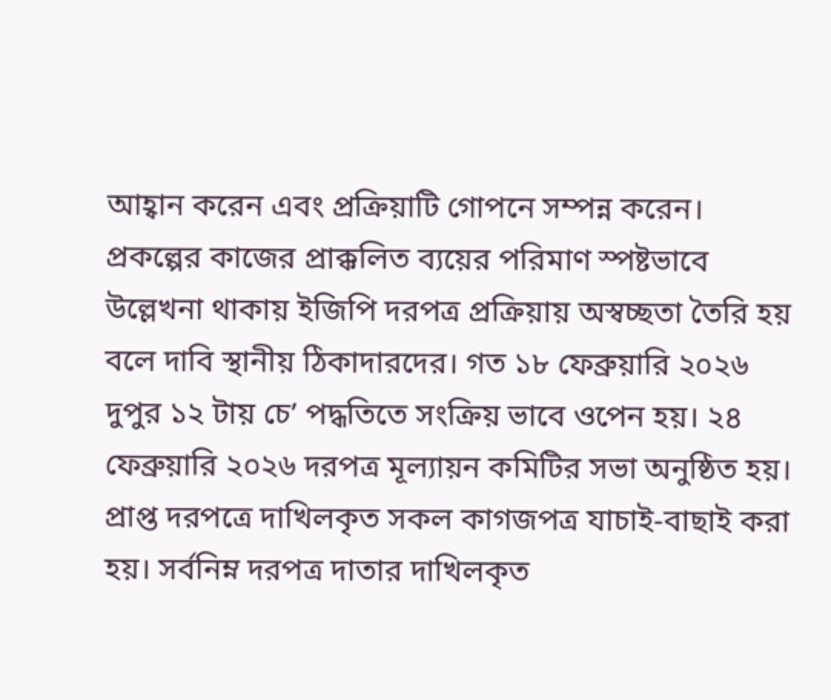আহ্বান করেন এবং প্রক্রিয়াটি গোপনে সম্পন্ন করেন। প্রকল্পের কাজের প্রাক্কলিত ব্যয়ের পরিমাণ স্পষ্টভাবে উল্লেখনা থাকায় ইজিপি দরপত্র প্রক্রিয়ায় অস্বচ্ছতা তৈরি হয় বলে দাবি স্থানীয় ঠিকাদারদের। গত ১৮ ফেব্রুয়ারি ২০২৬ দুপুর ১২ টায় চে’ পদ্ধতিতে সংক্রিয় ভাবে ওপেন হয়। ২৪ ফেব্রুয়ারি ২০২৬ দরপত্র মূল্যায়ন কমিটির সভা অনুষ্ঠিত হয়। প্রাপ্ত দরপত্রে দাখিলকৃত সকল কাগজপত্র যাচাই-বাছাই করা হয়। সর্বনিম্ন দরপত্র দাতার দাখিলকৃত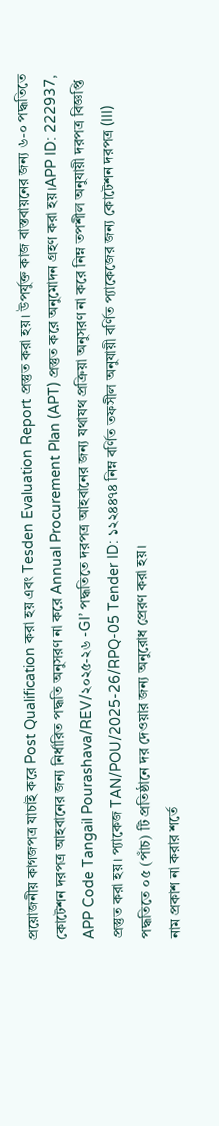প্রয়োজনীয় কাগজপত্র যাচাই করে Post Qualification করা হয় এবং Tesden Evaluation Report প্রস্তুত করা হয়। উপর্যুক্ত কাজ বাস্তবায়নের জন্য ৬-০ পদ্ধতিতে কোটেশন দরপত্র আহবানের জন্য নির্ধারিত পদ্ধতি অনুসরণ না করে Annual Procurement Plan (APT) প্রস্তুত করে অনুমোদন গ্রহণ করা হয়।APP ID: 222937, APP Code Tangail Pourashava/REV/২০২৫-২৬ -GI’ পদ্ধতিতে দরপত্র আহবানের জন্য যথাযথ প্রক্রিয়া অনুসরণ না করে নিম্ন তপশীল অনুযায়ী দরপত্র বিজ্ঞপ্তি প্রস্তুত করা হয়। প্যাকেজ TAN/POU/2025-26/RPQ-05 Tender ID: ১২২৪৪৭৪ নিম্ন বর্ণিত তফসীল অনুযায়ী বর্ণিত প্যাকেজের জন্য কোটেশন দরপত্র (III) পদ্ধতিতে ০৫ (পাঁচ) টি প্রতিষ্ঠানে দর দেওয়ার জন্য অনুরোধ প্রেরণ করা হয়।
নাম প্রকাশ না করার শর্তে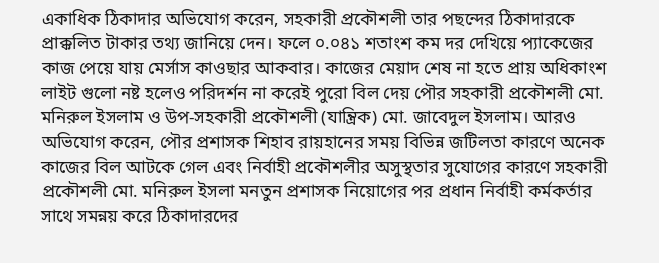একাধিক ঠিকাদার অভিযোগ করেন, সহকারী প্রকৌশলী তার পছন্দের ঠিকাদারকে প্রাক্কলিত টাকার তথ্য জানিয়ে দেন। ফলে ০.০৪১ শতাংশ কম দর দেখিয়ে প্যাকেজের কাজ পেয়ে যায় মের্সাস কাওছার আকবার। কাজের মেয়াদ শেষ না হতে প্রায় অধিকাংশ লাইট গুলো নষ্ট হলেও পরিদর্শন না করেই পুরো বিল দেয় পৌর সহকারী প্রকৌশলী মো. মনিরুল ইসলাম ও উপ-সহকারী প্রকৌশলী (যান্ত্রিক) মো. জাবেদুল ইসলাম। আরও অভিযোগ করেন, পৌর প্রশাসক শিহাব রায়হানের সময় বিভিন্ন জটিলতা কারণে অনেক কাজের বিল আটকে গেল এবং নির্বাহী প্রকৌশলীর অসুস্থতার সুযোগের কারণে সহকারী প্রকৌশলী মো. মনিরুল ইসলা মনতুন প্রশাসক নিয়োগের পর প্রধান নির্বাহী কর্মকর্তার সাথে সমন্নয় করে ঠিকাদারদের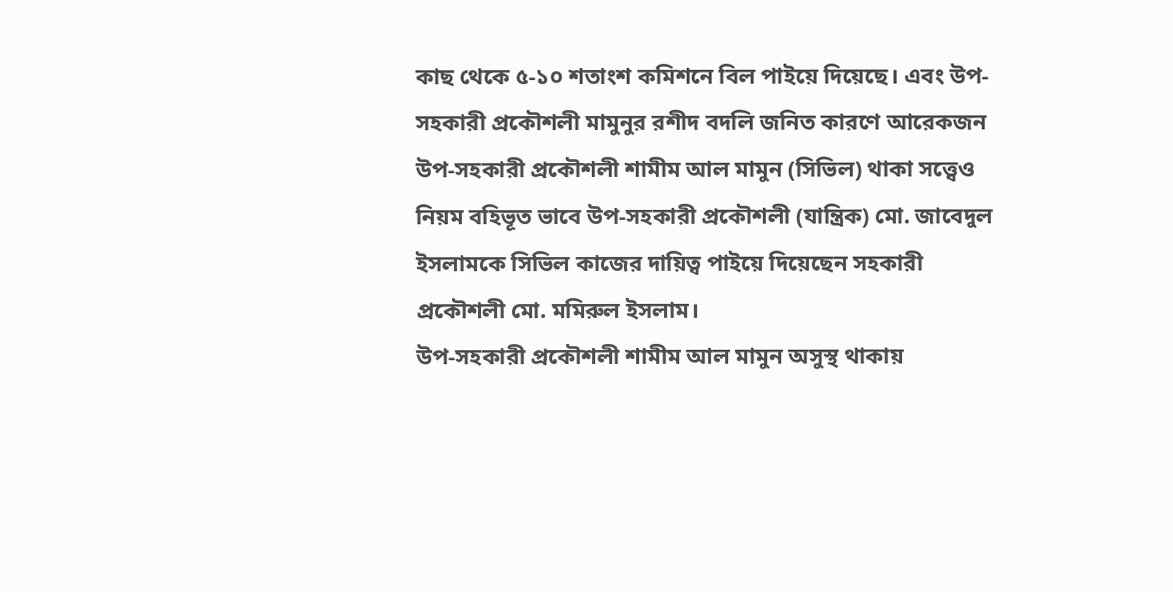কাছ থেকে ৫-১০ শতাংশ কমিশনে বিল পাইয়ে দিয়েছে। এবং উপ-সহকারী প্রকৌশলী মামুনুর রশীদ বদলি জনিত কারণে আরেকজন উপ-সহকারী প্রকৌশলী শামীম আল মামুন (সিভিল) থাকা সত্ত্বেও নিয়ম বহিভূত ভাবে উপ-সহকারী প্রকৌশলী (যান্ত্রিক) মো. জাবেদুল ইসলামকে সিভিল কাজের দায়িত্ব পাইয়ে দিয়েছেন সহকারী প্রকৌশলী মো. মমিরুল ইসলাম।
উপ-সহকারী প্রকৌশলী শামীম আল মামুন অসুস্থ থাকায়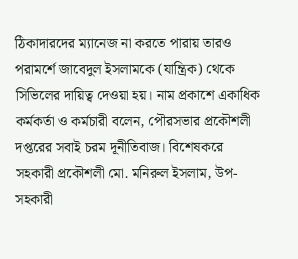ঠিকাদারদের ম্যানেজ না করতে পারায় তারও পরামর্শে জাবেদুল ইসলামকে (যান্ত্রিক) থেকে সিভিলের দায়িত্ব দেওয়া হয়। নাম প্রকাশে একাধিক কর্মকর্তা ও কর্মচারী বলেন, পৌরসভার প্রকৌশলী দপ্তরের সবাই চরম দূনীতিবাজ। বিশেষকরে সহকারী প্রকৌশলী মো. মনিরুল ইসলাম, উপ-সহকারী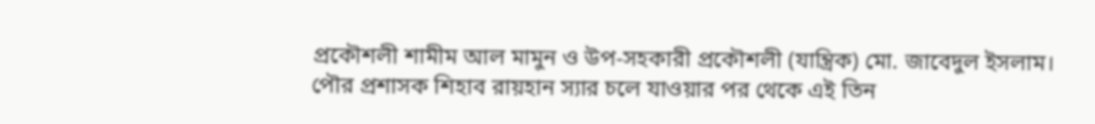প্রকৌশলী শামীম আল মামুন ও উপ-সহকারী প্রকৌশলী (যান্ত্রিক) মো. জাবেদুল ইসলাম। পৌর প্রশাসক শিহাব রায়হান স্যার চলে যাওয়ার পর থেকে এই তিন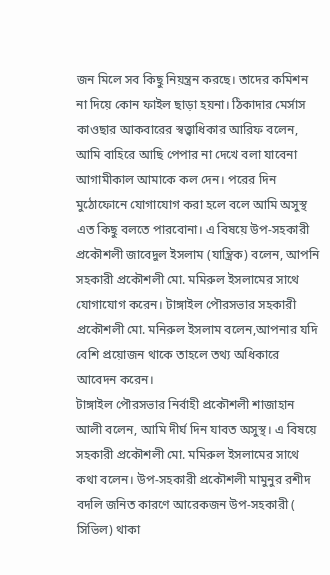জন মিলে সব কিছু নিয়ন্ত্রন করছে। তাদের কমিশন না দিয়ে কোন ফাইল ছাড়া হয়না। ঠিকাদার মের্সাস কাওছার আকবারের স্বত্ত্বাধিকার আরিফ বলেন, আমি বাহিরে আছি পেপার না দেখে বলা যাবেনা আগামীকাল আমাকে কল দেন। পরের দিন মুঠোফোনে যোগাযোগ করা হলে বলে আমি অসুস্থ এত কিছু বলতে পারবোনা। এ বিষয়ে উপ-সহকারী প্রকৌশলী জাবেদুল ইসলাম (যান্ত্রিক) বলেন, আপনি সহকারী প্রকৌশলী মো. মমিরুল ইসলামের সাথে যোগাযোগ করেন। টাঙ্গাইল পৌরসভার সহকারী প্রকৌশলী মো. মনিরুল ইসলাম বলেন,আপনার যদি বেশি প্রয়োজন থাকে তাহলে তথ্য অধিকারে আবেদন করেন।
টাঙ্গাইল পৌরসভার নির্বাহী প্রকৌশলী শাজাহান আলী বলেন, আমি দীর্ঘ দিন যাবত অসুস্থ। এ বিষয়ে সহকারী প্রকৌশলী মো. মমিরুল ইসলামের সাথে কথা বলেন। উপ-সহকারী প্রকৌশলী মামুনুর রশীদ বদলি জনিত কারণে আরেকজন উপ-সহকারী ( সিভিল) থাকা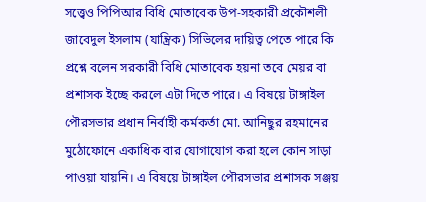সত্ত্বেও পিপিআর বিধি মোতাবেক উপ-সহকারী প্রকৌশলী জাবেদুল ইসলাম (যান্ত্রিক) সিভিলের দায়িত্ব পেতে পারে কি প্রশ্নে বলেন সরকারী বিধি মোতাবেক হয়না তবে মেয়র বা প্রশাসক ইচ্ছে করলে এটা দিতে পারে। এ বিষয়ে টাঙ্গাইল পৌরসভার প্রধান নির্বাহী কর্মকর্তা মো. আনিছুর রহমানের মুঠোফোনে একাধিক বার যোগাযোগ করা হলে কোন সাড়া পাওয়া যায়নি। এ বিষয়ে টাঙ্গাইল পৌরসভার প্রশাসক সঞ্জয়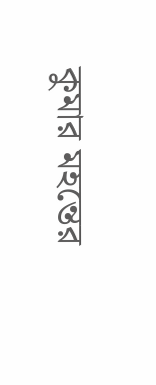কুমার মহন্তের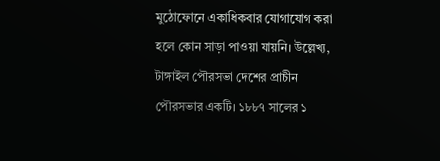মুঠোফোনে একাধিকবার যোগাযোগ করা হলে কোন সাড়া পাওয়া যায়নি। উল্লেখ্য, টাঙ্গাইল পৌরসভা দেশের প্রাচীন পৌরসভার একটি। ১৮৮৭ সালের ১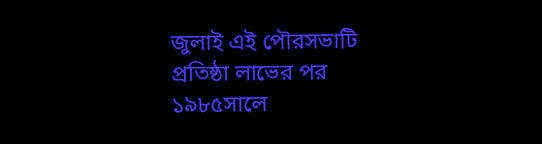জুলাই এই পৌরসভাটি প্রতিষ্ঠা লাভের পর ১৯৮৫সালে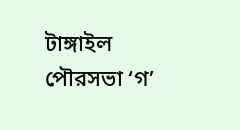টাঙ্গাইল পৌরসভা ‘গ’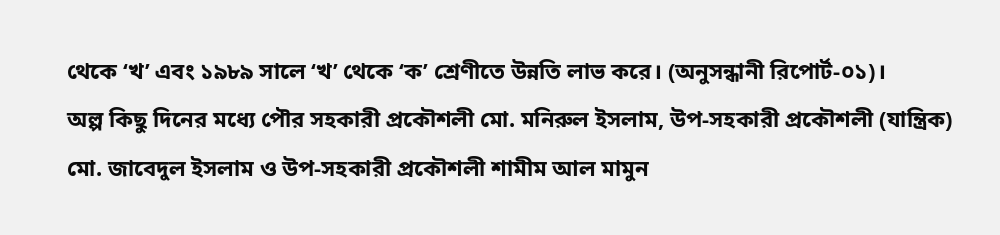থেকে ‘খ’ এবং ১৯৮৯ সালে ‘খ’ থেকে ‘ক’ শ্রেণীতে উন্নতি লাভ করে। (অনুসন্ধানী রিপোর্ট-০১)।
অল্প কিছু দিনের মধ্যে পৌর সহকারী প্রকৌশলী মো. মনিরুল ইসলাম, উপ-সহকারী প্রকৌশলী (যান্ত্রিক) মো. জাবেদুল ইসলাম ও উপ-সহকারী প্রকৌশলী শামীম আল মামুন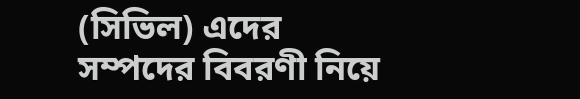(সিভিল) এদের সম্পদের বিবরণী নিয়ে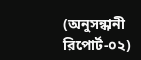(অনুসন্ধানী রিপোর্ট-০২)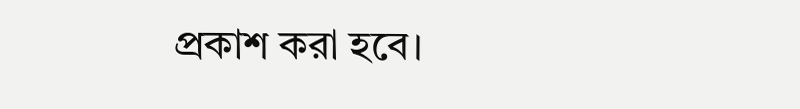প্রকাশ করা হবে।